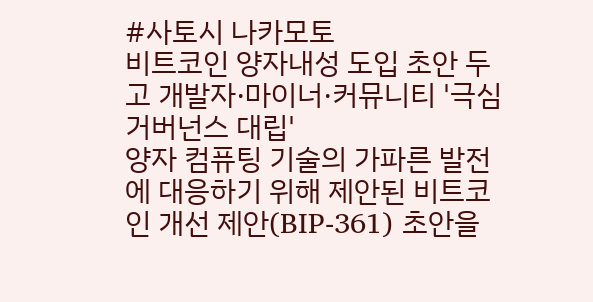#사토시 나카모토
비트코인 양자내성 도입 초안 두고 개발자·마이너·커뮤니티 '극심 거버넌스 대립'
양자 컴퓨팅 기술의 가파른 발전에 대응하기 위해 제안된 비트코인 개선 제안(BIP-361) 초안을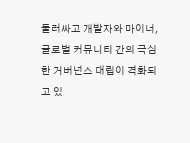둘러싸고 개발자와 마이너, 글로벌 커뮤니티 간의 극심한 거버넌스 대립이 격화되고 있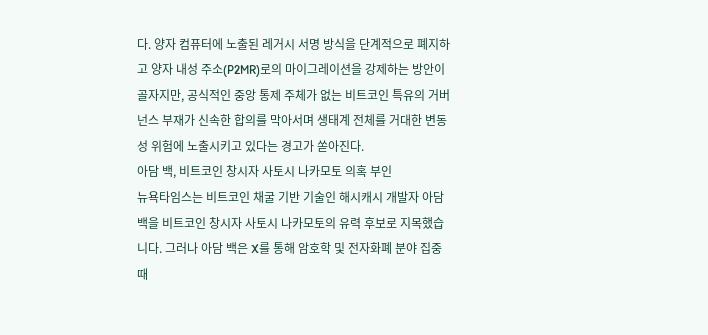다. 양자 컴퓨터에 노출된 레거시 서명 방식을 단계적으로 폐지하고 양자 내성 주소(P2MR)로의 마이그레이션을 강제하는 방안이 골자지만, 공식적인 중앙 통제 주체가 없는 비트코인 특유의 거버넌스 부재가 신속한 합의를 막아서며 생태계 전체를 거대한 변동성 위험에 노출시키고 있다는 경고가 쏟아진다.
아담 백, 비트코인 창시자 사토시 나카모토 의혹 부인
뉴욕타임스는 비트코인 채굴 기반 기술인 해시캐시 개발자 아담 백을 비트코인 창시자 사토시 나카모토의 유력 후보로 지목했습니다. 그러나 아담 백은 X를 통해 암호학 및 전자화폐 분야 집중 때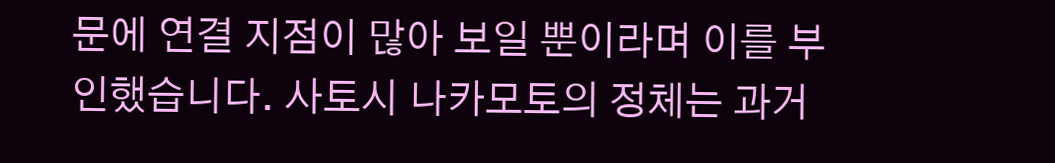문에 연결 지점이 많아 보일 뿐이라며 이를 부인했습니다. 사토시 나카모토의 정체는 과거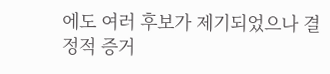에도 여러 후보가 제기되었으나 결정적 증거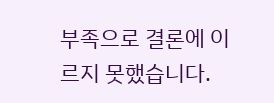부족으로 결론에 이르지 못했습니다.